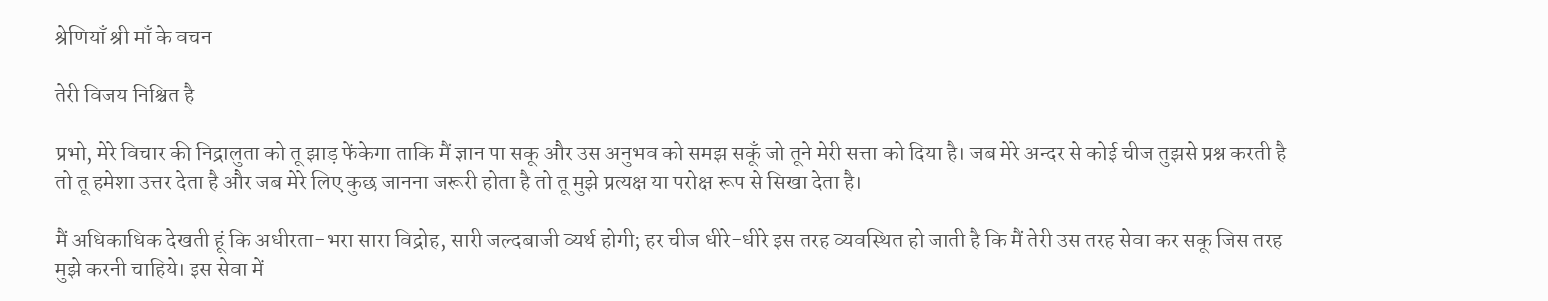श्रेणियाँ श्री माँ के वचन

तेरी विजय निश्चित है

प्रभो, मेरे विचार की निद्रालुता को तू झाड़ फेंकेगा ताकि मैं ज्ञान पा सकू और उस अनुभव को समझ सकूँ जो तूने मेरी सत्ता को दिया है। जब मेरे अन्दर से कोई चीज तुझसे प्रश्न करती है तो तू हमेशा उत्तर देता है और जब मेरे लिए कुछ जानना जरूरी होता है तो तू मुझे प्रत्यक्ष या परोक्ष रूप से सिखा देता है।

मैं अधिकाधिक देखती हूं कि अधीरता-भरा सारा विद्रोह, सारी जल्दबाजी व्यर्थ होगी; हर चीज धीरे-धीरे इस तरह व्यवस्थित हो जाती है कि मैं तेरी उस तरह सेवा कर सकू जिस तरह मुझे करनी चाहिये। इस सेवा में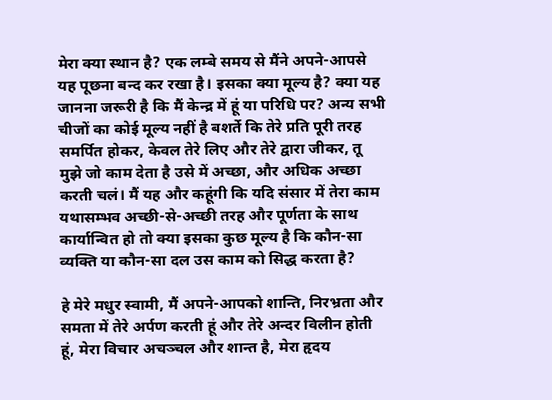मेरा क्या स्थान है? एक लम्बे समय से मैंने अपने-आपसे यह पूछना बन्द कर रखा है। इसका क्या मूल्य है? क्या यह जानना जरूरी है कि मैं केन्द्र में हूं या परिधि पर? अन्य सभी चीजों का कोई मूल्य नहीं है बशर्ते कि तेरे प्रति पूरी तरह समर्पित होकर, केवल तेरे लिए और तेरे द्वारा जीकर, तू मुझे जो काम देता है उसे में अच्छा, और अधिक अच्छा करती चलं। मैं यह और कहूंगी कि यदि संसार में तेरा काम यथासम्भव अच्छी-से-अच्छी तरह और पूर्णता के साथ कार्यान्वित हो तो क्या इसका कुछ मूल्य है कि कौन-सा व्यक्ति या कौन-सा दल उस काम को सिद्ध करता है?

हे मेरे मधुर स्वामी, मैं अपने-आपको शान्ति, निरभ्रता और समता में तेरे अर्पण करती हूं और तेरे अन्दर विलीन होती हूं, मेरा विचार अचञ्चल और शान्त है, मेरा हृदय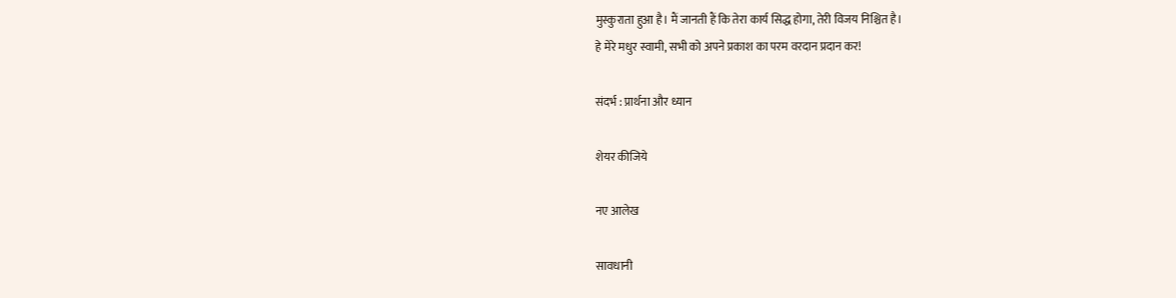मुस्कुराता हुआ है। मैं जानती हैं कि तेरा कार्य सिद्ध होगा, तेरी विजय निश्चित है।
हे मेरे मधुर स्वामी, सभी को अपने प्रकाश का परम वरदान प्रदान कर!

संदर्भ : प्रार्थना और ध्यान

शेयर कीजिये

नए आलेख

सावधानी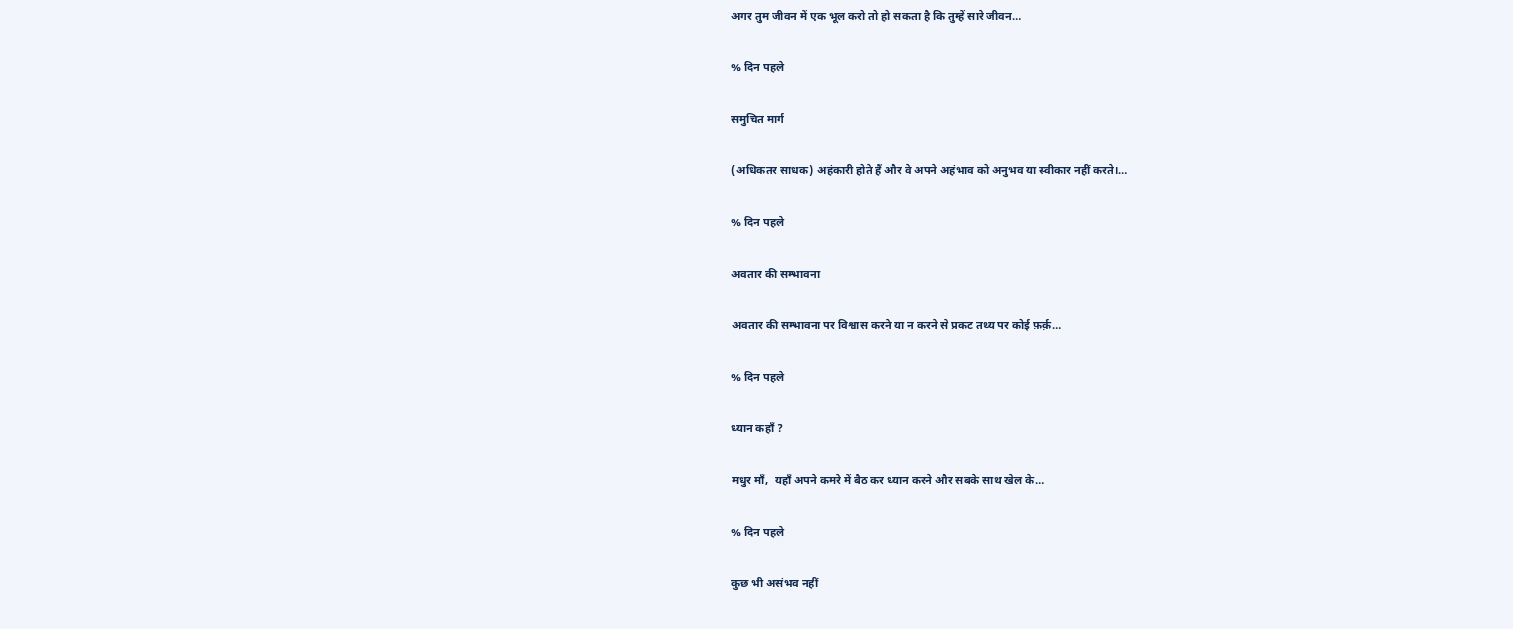अगर तुम जीवन में एक भूल करो तो हो सकता है कि तुम्हें सारे जीवन…

% दिन पहले

समुचित मार्ग

(अधिकतर साधक) अहंकारी होते हैं और वे अपने अहंभाव को अनुभव या स्वीकार नहीं करते।…

% दिन पहले

अवतार की सम्भावना

अवतार की सम्भावना पर विश्वास करने या न करने से प्रकट तथ्य पर कोई फ़र्क़…

% दिन पहले

ध्यान कहाँ ?

मधुर माँ,  यहाँ अपने कमरे में बैठ कर ध्यान करने और सबके साथ खेल के…

% दिन पहले

कुछ भी असंभव नहीं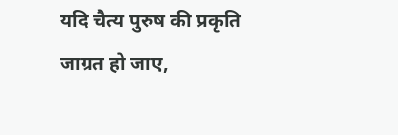यदि चैत्य पुरुष की प्रकृति जाग्रत हो जाए,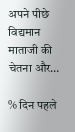अपने पीछे विद्यमान माताजी की चेतना और…

% दिन पहले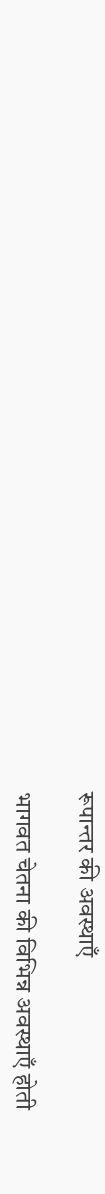रूपान्तर की अवस्थाएँ

भागवत चेतना की विभिन्न अवस्थाएँ होती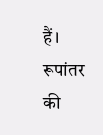हैं। रूपांतर की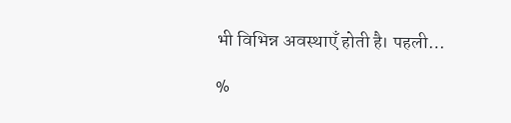भी विभिन्न अवस्थाएँ होती है। पहली…

%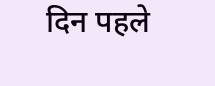दिन पहले